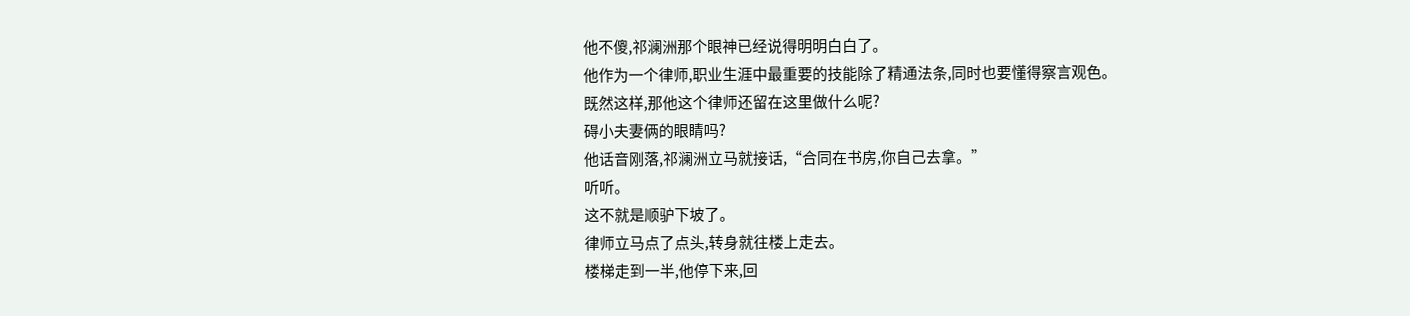他不傻,祁澜洲那个眼神已经说得明明白白了。
他作为一个律师,职业生涯中最重要的技能除了精通法条,同时也要懂得察言观色。
既然这样,那他这个律师还留在这里做什么呢?
碍小夫妻俩的眼睛吗?
他话音刚落,祁澜洲立马就接话,“合同在书房,你自己去拿。”
听听。
这不就是顺驴下坡了。
律师立马点了点头,转身就往楼上走去。
楼梯走到一半,他停下来,回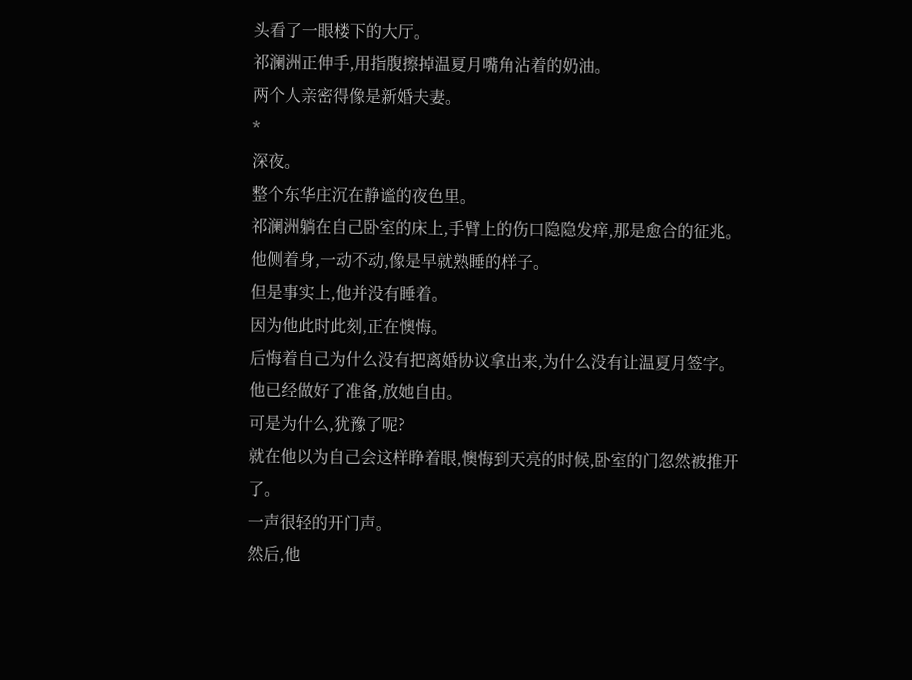头看了一眼楼下的大厅。
祁澜洲正伸手,用指腹擦掉温夏月嘴角沾着的奶油。
两个人亲密得像是新婚夫妻。
*
深夜。
整个东华庄沉在静谧的夜色里。
祁澜洲躺在自己卧室的床上,手臂上的伤口隐隐发痒,那是愈合的征兆。
他侧着身,一动不动,像是早就熟睡的样子。
但是事实上,他并没有睡着。
因为他此时此刻,正在懊悔。
后悔着自己为什么没有把离婚协议拿出来,为什么没有让温夏月签字。
他已经做好了准备,放她自由。
可是为什么,犹豫了呢?
就在他以为自己会这样睁着眼,懊悔到天亮的时候,卧室的门忽然被推开了。
一声很轻的开门声。
然后,他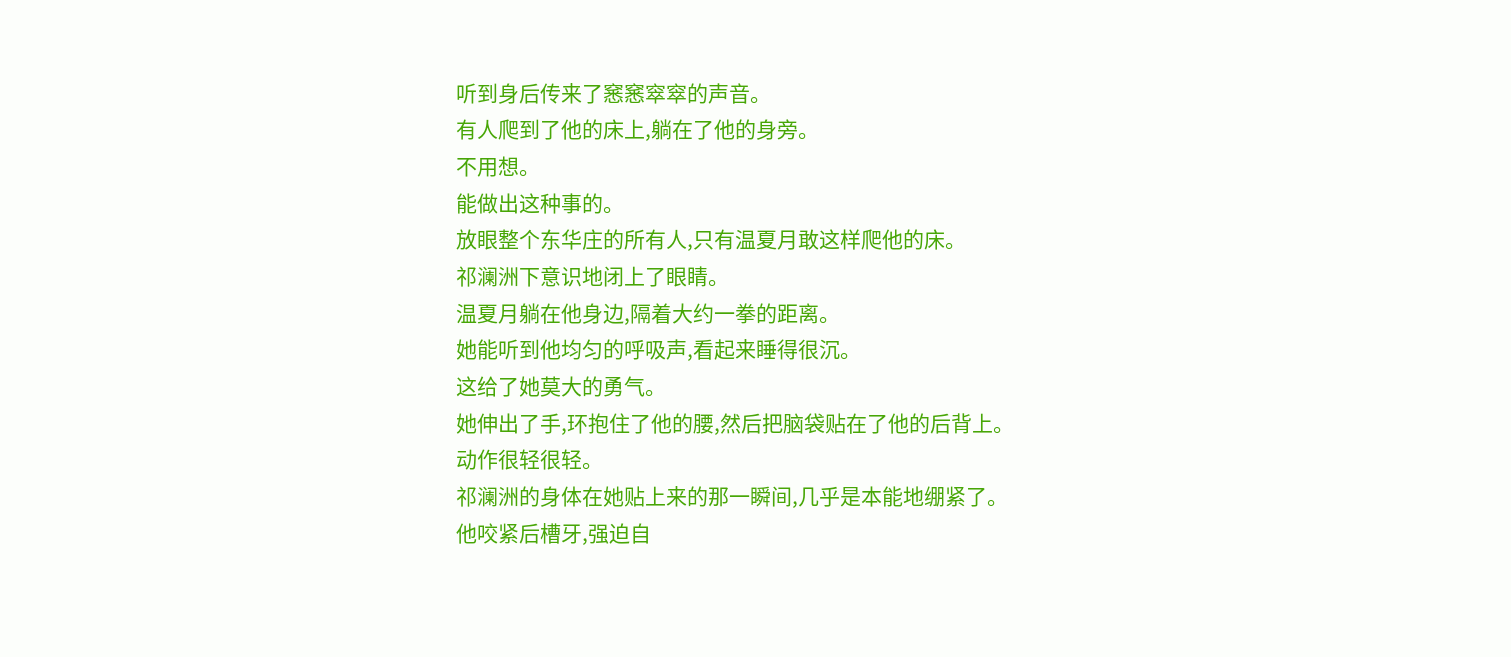听到身后传来了窸窸窣窣的声音。
有人爬到了他的床上,躺在了他的身旁。
不用想。
能做出这种事的。
放眼整个东华庄的所有人,只有温夏月敢这样爬他的床。
祁澜洲下意识地闭上了眼睛。
温夏月躺在他身边,隔着大约一拳的距离。
她能听到他均匀的呼吸声,看起来睡得很沉。
这给了她莫大的勇气。
她伸出了手,环抱住了他的腰,然后把脑袋贴在了他的后背上。
动作很轻很轻。
祁澜洲的身体在她贴上来的那一瞬间,几乎是本能地绷紧了。
他咬紧后槽牙,强迫自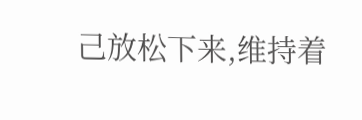己放松下来,维持着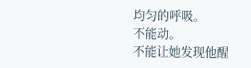均匀的呼吸。
不能动。
不能让她发现他醒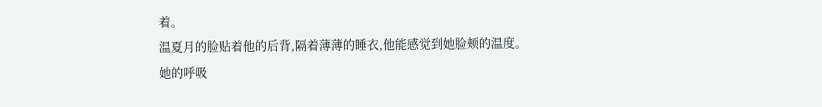着。
温夏月的脸贴着他的后背,隔着薄薄的睡衣,他能感觉到她脸颊的温度。
她的呼吸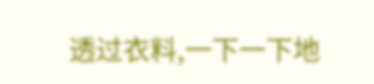透过衣料,一下一下地